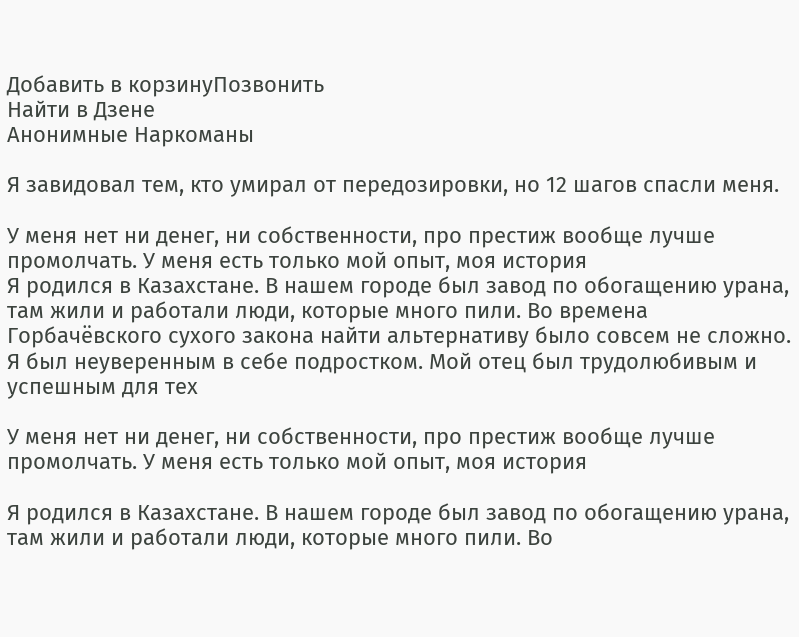Добавить в корзинуПозвонить
Найти в Дзене
Анонимные Наркоманы

Я завидовал тем, кто умирал от передозировки, но 12 шагов спасли меня.

У меня нет ни денег, ни собственности, про престиж вообще лучше промолчать. У меня есть только мой опыт, моя история
Я родился в Казахстане. В нашем городе был завод по обогащению урана, там жили и работали люди, которые много пили. Во времена Горбачёвского сухого закона найти альтернативу было совсем не сложно.
Я был неуверенным в себе подростком. Мой отец был трудолюбивым и успешным для тех

У меня нет ни денег, ни собственности, про престиж вообще лучше промолчать. У меня есть только мой опыт, моя история

Я родился в Казахстане. В нашем городе был завод по обогащению урана, там жили и работали люди, которые много пили. Во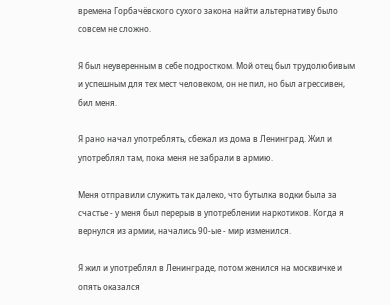времена Горбачёвского сухого закона найти альтернативу было совсем не сложно.

Я был неуверенным в себе подростком. Мой отец был трудолюбивым и успешным для тех мест человеком, он не пил, но был агрессивен, бил меня.

Я рано начал употреблять, сбежал из дома в Ленинград. Жил и употреблял там, пока меня не забрали в армию.

Меня отправили служить так далеко, что бутылка водки была за счастье - у меня был перерыв в употреблении наркотиков. Когда я вернулся из армии, начались 90-ые - мир изменился.

Я жил и употреблял в Ленинграде, потом женился на москвичке и опять оказался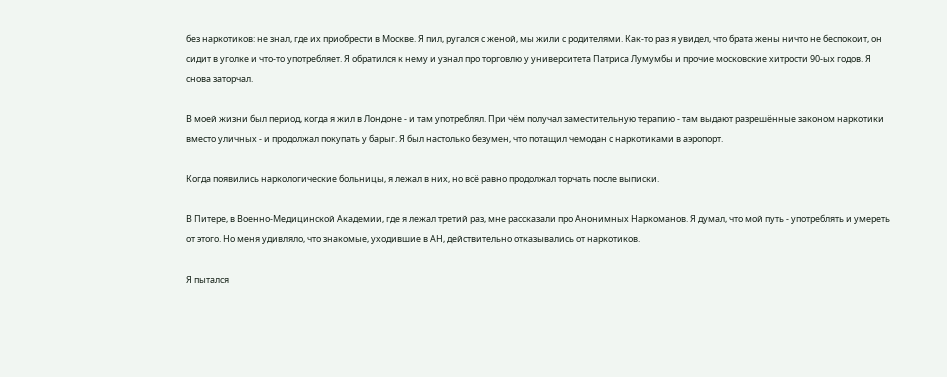без наркотиков: не знал, где их приобрести в Москве. Я пил, ругался с женой, мы жили с родителями. Как-то раз я увидел, что брата жены ничто не беспокоит, он сидит в уголке и что-то употребляет. Я обратился к нему и узнал про торговлю у университета Патриса Лумумбы и прочие московские хитрости 90-ых годов. Я снова заторчал.

В моей жизни был период, когда я жил в Лондоне - и там употреблял. При чём получал заместительную терапию - там выдают разрешённые законом наркотики вместо уличных - и продолжал покупать у барыг. Я был настолько безумен, что потащил чемодан с наркотиками в аэропорт.

Когда появились наркологические больницы, я лежал в них, но всё равно продолжал торчать после выписки.

В Питере, в Военно-Медицинской Академии, где я лежал третий раз, мне рассказали про Анонимных Наркоманов. Я думал, что мой путь - употреблять и умереть от этого. Но меня удивляло, что знакомые, уходившие в АН, действительно отказывались от наркотиков.

Я пытался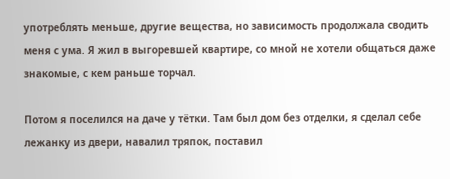употреблять меньше, другие вещества, но зависимость продолжала сводить меня с ума. Я жил в выгоревшей квартире, со мной не хотели общаться даже знакомые, с кем раньше торчал.

Потом я поселился на даче у тётки. Там был дом без отделки, я сделал себе лежанку из двери, навалил тряпок, поставил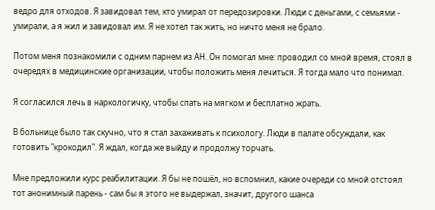ведро для отходов. Я завидовал тем, кто умирал от передозировки. Люди с деньгами, с семьями - умирали, а я жил и завидовал им. Я не хотел так жить, но ничто меня не брало.

Потом меня познакомили с одним парнем из АН. Он помогал мне: проводил со мной время, стоял в очередях в медицинские организации, чтобы положить меня лечиться. Я тогда мало что понимал.

Я согласился лечь в наркологичку, чтобы спать на мягком и бесплатно жрать.

В больнице было так скучно, что я стал захаживать к психологу. Люди в палате обсуждали, как готовить "крокодил". Я ждал, когда же выйду и продолжу торчать.

Мне предложили курс реабилитации. Я бы не пошёл, но вспомнил, какие очереди со мной отстоял тот анонимный парень - сам бы я этого не выдержал, значит, другого шанса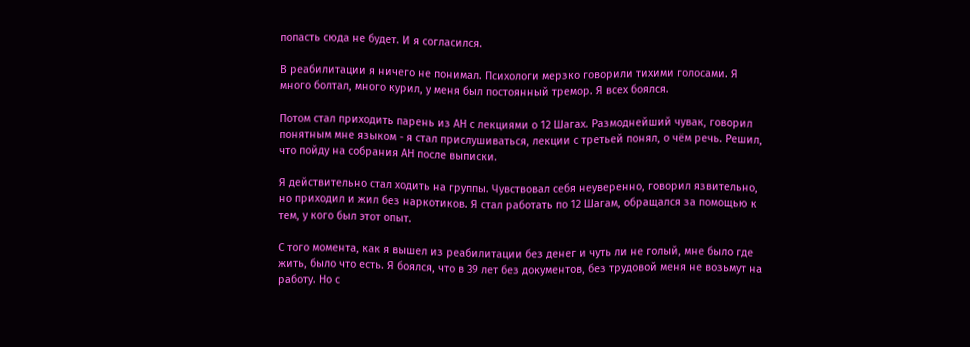попасть сюда не будет. И я согласился.

В реабилитации я ничего не понимал. Психологи мерзко говорили тихими голосами. Я много болтал, много курил, у меня был постоянный тремор. Я всех боялся.

Потом стал приходить парень из АН с лекциями о 12 Шагах. Размоднейший чувак, говорил понятным мне языком - я стал прислушиваться, лекции с третьей понял, о чём речь. Решил, что пойду на собрания АН после выписки.

Я действительно стал ходить на группы. Чувствовал себя неуверенно, говорил язвительно, но приходил и жил без наркотиков. Я стал работать по 12 Шагам, обращался за помощью к тем, у кого был этот опыт.

С того момента, как я вышел из реабилитации без денег и чуть ли не голый, мне было где жить, было что есть. Я боялся, что в 39 лет без документов, без трудовой меня не возьмут на работу. Но с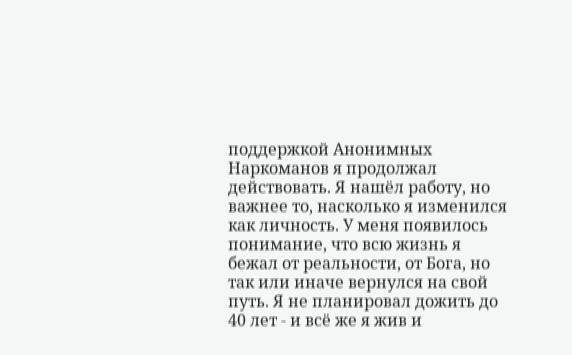поддержкой Анонимных Наркоманов я продолжал действовать. Я нашёл работу, но важнее то, насколько я изменился как личность. У меня появилось понимание, что всю жизнь я бежал от реальности, от Бога, но так или иначе вернулся на свой путь. Я не планировал дожить до 40 лет - и всё же я жив и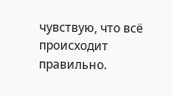чувствую, что всё происходит правильно.